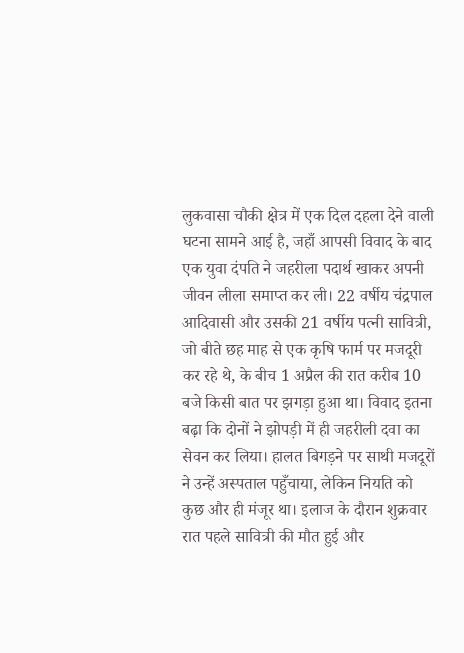लुकवासा चौकी क्षेत्र में एक दिल दहला देने वाली घटना सामने आई है, जहाँ आपसी विवाद के बाद एक युवा दंपति ने जहरीला पदार्थ खाकर अपनी जीवन लीला समाप्त कर ली। 22 वर्षीय चंद्रपाल आदिवासी और उसकी 21 वर्षीय पत्नी सावित्री, जो बीते छह माह से एक कृषि फार्म पर मजदूरी कर रहे थे, के बीच 1 अप्रैल की रात करीब 10 बजे किसी बात पर झगड़ा हुआ था। विवाद इतना बढ़ा कि दोनों ने झोपड़ी में ही जहरीली दवा का सेवन कर लिया। हालत बिगड़ने पर साथी मजदूरों ने उन्हें अस्पताल पहुँचाया, लेकिन नियति को कुछ और ही मंजूर था। इलाज के दौरान शुक्रवार रात पहले सावित्री की मौत हुई और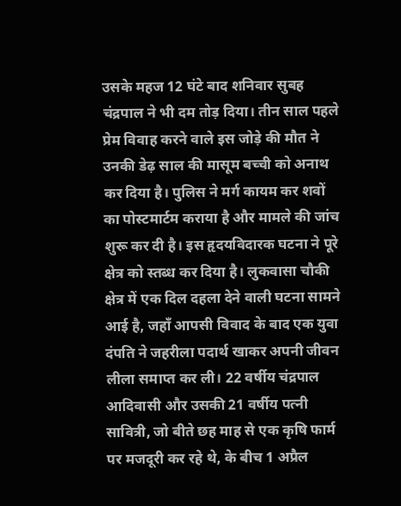उसके महज 12 घंटे बाद शनिवार सुबह चंद्रपाल ने भी दम तोड़ दिया। तीन साल पहले प्रेम विवाह करने वाले इस जोड़े की मौत ने उनकी डेढ़ साल की मासूम बच्ची को अनाथ कर दिया है। पुलिस ने मर्ग कायम कर शवों का पोस्टमार्टम कराया है और मामले की जांच शुरू कर दी है। इस हृदयविदारक घटना ने पूरे क्षेत्र को स्तब्ध कर दिया है। लुकवासा चौकी क्षेत्र में एक दिल दहला देने वाली घटना सामने आई है, जहाँ आपसी विवाद के बाद एक युवा दंपति ने जहरीला पदार्थ खाकर अपनी जीवन लीला समाप्त कर ली। 22 वर्षीय चंद्रपाल आदिवासी और उसकी 21 वर्षीय पत्नी सावित्री, जो बीते छह माह से एक कृषि फार्म पर मजदूरी कर रहे थे, के बीच 1 अप्रैल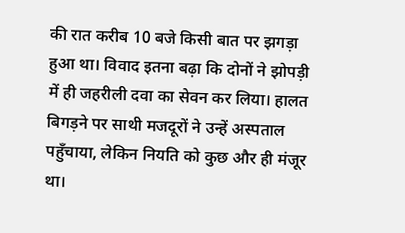की रात करीब 10 बजे किसी बात पर झगड़ा हुआ था। विवाद इतना बढ़ा कि दोनों ने झोपड़ी में ही जहरीली दवा का सेवन कर लिया। हालत बिगड़ने पर साथी मजदूरों ने उन्हें अस्पताल पहुँचाया, लेकिन नियति को कुछ और ही मंजूर था।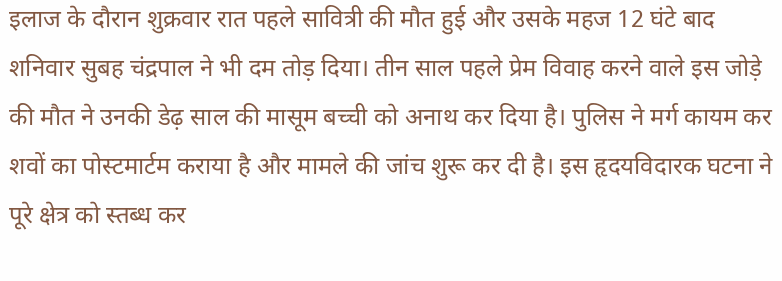इलाज के दौरान शुक्रवार रात पहले सावित्री की मौत हुई और उसके महज 12 घंटे बाद शनिवार सुबह चंद्रपाल ने भी दम तोड़ दिया। तीन साल पहले प्रेम विवाह करने वाले इस जोड़े की मौत ने उनकी डेढ़ साल की मासूम बच्ची को अनाथ कर दिया है। पुलिस ने मर्ग कायम कर शवों का पोस्टमार्टम कराया है और मामले की जांच शुरू कर दी है। इस हृदयविदारक घटना ने पूरे क्षेत्र को स्तब्ध कर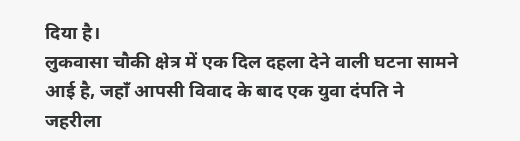दिया है।
लुकवासा चौकी क्षेत्र में एक दिल दहला देने वाली घटना सामने आई है, जहाँ आपसी विवाद के बाद एक युवा दंपति ने जहरीला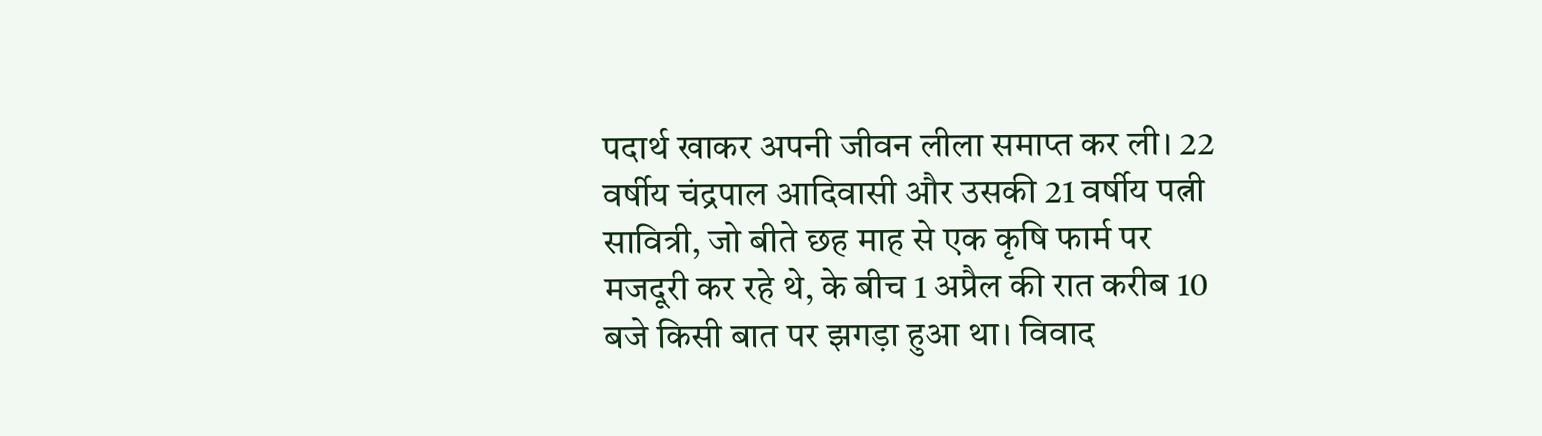पदार्थ खाकर अपनी जीवन लीला समाप्त कर ली। 22 वर्षीय चंद्रपाल आदिवासी और उसकी 21 वर्षीय पत्नी सावित्री, जो बीते छह माह से एक कृषि फार्म पर मजदूरी कर रहे थे, के बीच 1 अप्रैल की रात करीब 10 बजे किसी बात पर झगड़ा हुआ था। विवाद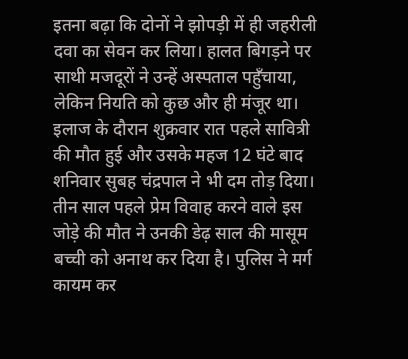इतना बढ़ा कि दोनों ने झोपड़ी में ही जहरीली दवा का सेवन कर लिया। हालत बिगड़ने पर साथी मजदूरों ने उन्हें अस्पताल पहुँचाया, लेकिन नियति को कुछ और ही मंजूर था। इलाज के दौरान शुक्रवार रात पहले सावित्री की मौत हुई और उसके महज 12 घंटे बाद शनिवार सुबह चंद्रपाल ने भी दम तोड़ दिया। तीन साल पहले प्रेम विवाह करने वाले इस जोड़े की मौत ने उनकी डेढ़ साल की मासूम बच्ची को अनाथ कर दिया है। पुलिस ने मर्ग कायम कर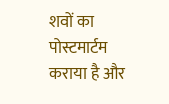शवों का पोस्टमार्टम कराया है और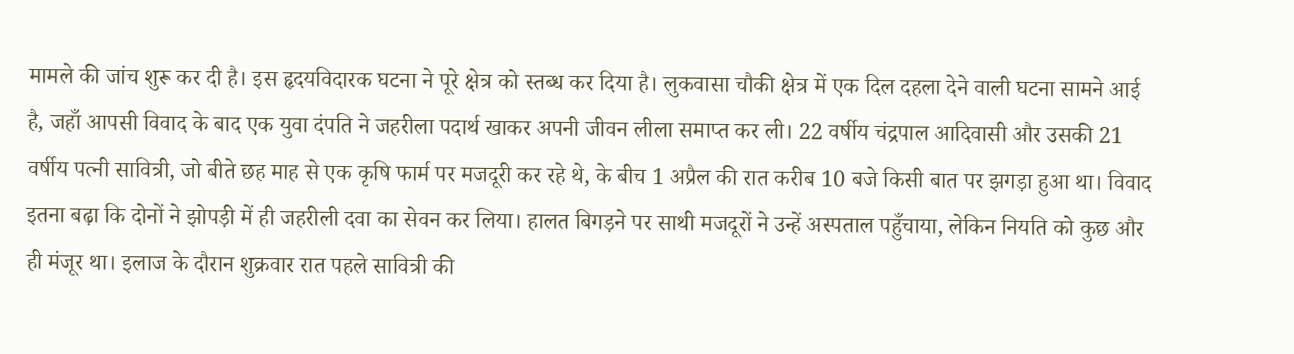मामले की जांच शुरू कर दी है। इस हृदयविदारक घटना ने पूरे क्षेत्र को स्तब्ध कर दिया है। लुकवासा चौकी क्षेत्र में एक दिल दहला देने वाली घटना सामने आई है, जहाँ आपसी विवाद के बाद एक युवा दंपति ने जहरीला पदार्थ खाकर अपनी जीवन लीला समाप्त कर ली। 22 वर्षीय चंद्रपाल आदिवासी और उसकी 21 वर्षीय पत्नी सावित्री, जो बीते छह माह से एक कृषि फार्म पर मजदूरी कर रहे थे, के बीच 1 अप्रैल की रात करीब 10 बजे किसी बात पर झगड़ा हुआ था। विवाद इतना बढ़ा कि दोनों ने झोपड़ी में ही जहरीली दवा का सेवन कर लिया। हालत बिगड़ने पर साथी मजदूरों ने उन्हें अस्पताल पहुँचाया, लेकिन नियति को कुछ और ही मंजूर था। इलाज के दौरान शुक्रवार रात पहले सावित्री की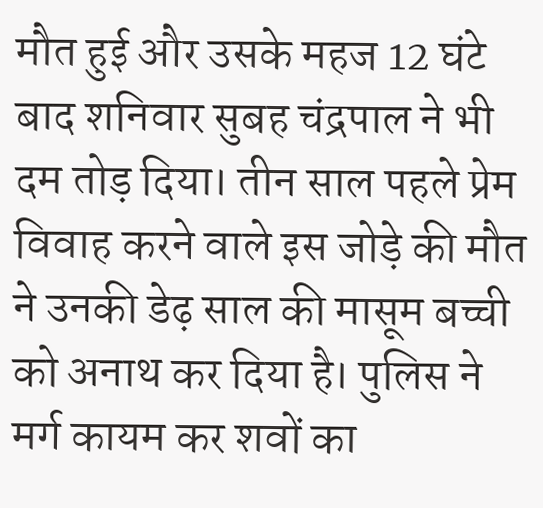मौत हुई और उसके महज 12 घंटे बाद शनिवार सुबह चंद्रपाल ने भी दम तोड़ दिया। तीन साल पहले प्रेम विवाह करने वाले इस जोड़े की मौत ने उनकी डेढ़ साल की मासूम बच्ची को अनाथ कर दिया है। पुलिस ने मर्ग कायम कर शवों का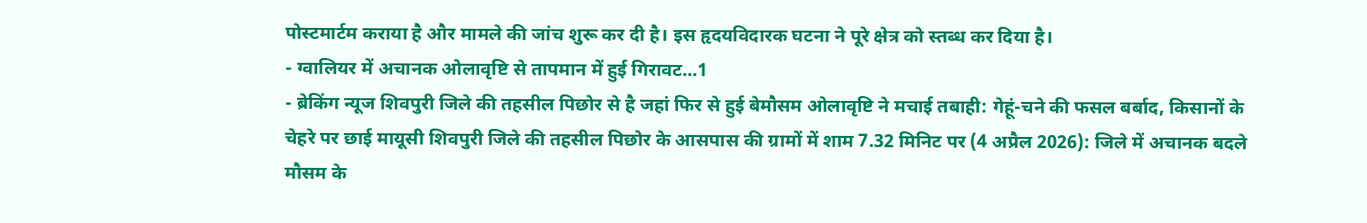पोस्टमार्टम कराया है और मामले की जांच शुरू कर दी है। इस हृदयविदारक घटना ने पूरे क्षेत्र को स्तब्ध कर दिया है।
- ग्वालियर में अचानक ओलावृष्टि से तापमान में हुई गिरावट...1
- ब्रेकिंग न्यूज शिवपुरी जिले की तहसील पिछोर से है जहां फिर से हुई बेमौसम ओलावृष्टि ने मचाई तबाही: गेहूं-चने की फसल बर्बाद, किसानों के चेहरे पर छाई मायूसी शिवपुरी जिले की तहसील पिछोर के आसपास की ग्रामों में शाम 7.32 मिनिट पर (4 अप्रैल 2026): जिले में अचानक बदले मौसम के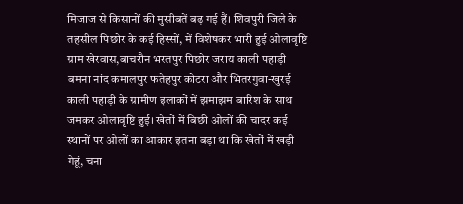मिजाज से किसानों की मुसीबतें बढ़ गई हैं। शिवपुरी जिले के तहसील पिछोर के कई हिस्सों, में विशेषकर भारी हुई ओलावृष्टि ग्राम खेरवास,बाचरौन भरतपुर पिछोर जराय काली पहाड़ी बमना नांद कमालपुर फतेहपुर कोटरा और भितरगुवा-खुरई काली पहाड़ी के ग्रामीण इलाकों में झमाझम बारिश के साथ जमकर ओलावृष्टि हुई। खेतों में बिछी ओलों की चादर कई स्थानों पर ओलों का आकार इतना बड़ा था कि खेतों में खड़ी गेहूं, चना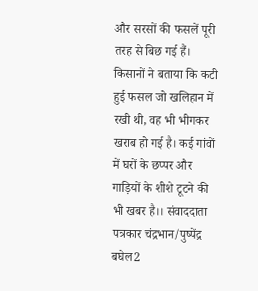और सरसों की फसलें पूरी तरह से बिछ गई हैं। किसानों ने बताया कि कटी हुई फसल जो खलिहान में रखी थी, वह भी भीगकर खराब हो गई है। कई गांवों में घरों के छप्पर और गाड़ियों के शीशे टूटने की भी खबर है।। संवाददाता पत्रकार चंद्रभान/पुष्पेंद्र बघेल2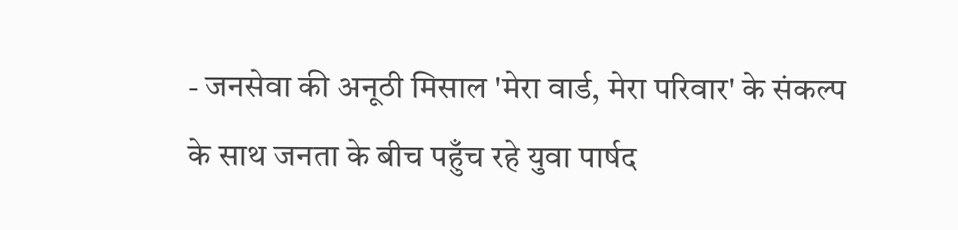- जनसेवा की अनूठी मिसाल 'मेरा वार्ड, मेरा परिवार' के संकल्प के साथ जनता के बीच पहुँच रहे युवा पार्षद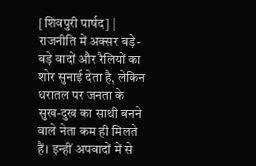[शिवपुरी पार्षद] | राजनीति में अक्सर बड़े-बड़े वादों और रैलियों का शोर सुनाई देता है, लेकिन धरातल पर जनता के सुख-दुख का साथी बनने वाले नेता कम ही मिलते हैं। इन्हीं अपवादों में से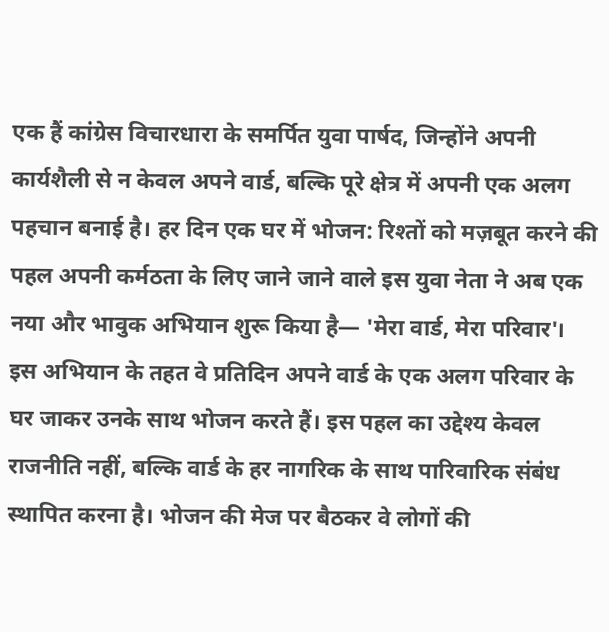एक हैं कांग्रेस विचारधारा के समर्पित युवा पार्षद, जिन्होंने अपनी कार्यशैली से न केवल अपने वार्ड, बल्कि पूरे क्षेत्र में अपनी एक अलग पहचान बनाई है। हर दिन एक घर में भोजन: रिश्तों को मज़बूत करने की पहल अपनी कर्मठता के लिए जाने जाने वाले इस युवा नेता ने अब एक नया और भावुक अभियान शुरू किया है— 'मेरा वार्ड, मेरा परिवार'। इस अभियान के तहत वे प्रतिदिन अपने वार्ड के एक अलग परिवार के घर जाकर उनके साथ भोजन करते हैं। इस पहल का उद्देश्य केवल राजनीति नहीं, बल्कि वार्ड के हर नागरिक के साथ पारिवारिक संबंध स्थापित करना है। भोजन की मेज पर बैठकर वे लोगों की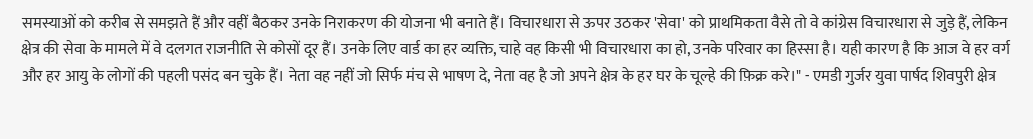समस्याओं को करीब से समझते हैं और वहीं बैठकर उनके निराकरण की योजना भी बनाते हैं। विचारधारा से ऊपर उठकर 'सेवा' को प्राथमिकता वैसे तो वे कांग्रेस विचारधारा से जुड़े हैं, लेकिन क्षेत्र की सेवा के मामले में वे दलगत राजनीति से कोसों दूर हैं। उनके लिए वार्ड का हर व्यक्ति, चाहे वह किसी भी विचारधारा का हो, उनके परिवार का हिस्सा है। यही कारण है कि आज वे हर वर्ग और हर आयु के लोगों की पहली पसंद बन चुके हैं। नेता वह नहीं जो सिर्फ मंच से भाषण दे, नेता वह है जो अपने क्षेत्र के हर घर के चूल्हे की फ़िक्र करे।" - एमडी गुर्जर युवा पार्षद शिवपुरी क्षेत्र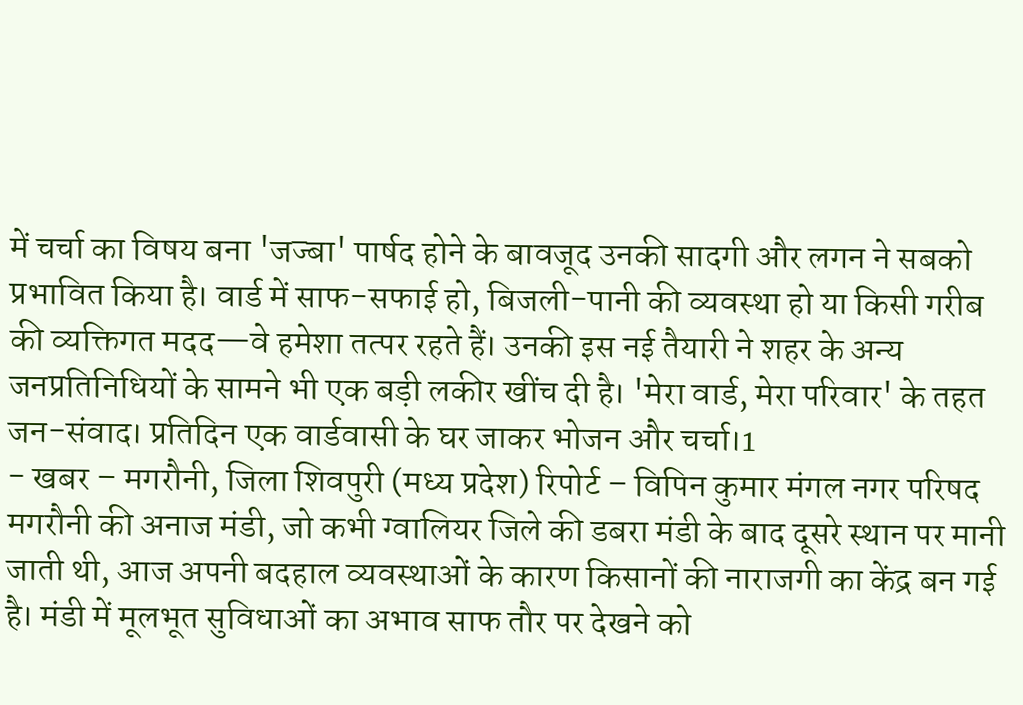में चर्चा का विषय बना 'जज्बा' पार्षद होने के बावजूद उनकी सादगी और लगन ने सबको प्रभावित किया है। वार्ड में साफ-सफाई हो, बिजली-पानी की व्यवस्था हो या किसी गरीब की व्यक्तिगत मदद—वे हमेशा तत्पर रहते हैं। उनकी इस नई तैयारी ने शहर के अन्य जनप्रतिनिधियों के सामने भी एक बड़ी लकीर खींच दी है। 'मेरा वार्ड, मेरा परिवार' के तहत जन-संवाद। प्रतिदिन एक वार्डवासी के घर जाकर भोजन और चर्चा।1
- खबर – मगरौनी, जिला शिवपुरी (मध्य प्रदेश) रिपोर्ट – विपिन कुमार मंगल नगर परिषद मगरौनी की अनाज मंडी, जो कभी ग्वालियर जिले की डबरा मंडी के बाद दूसरे स्थान पर मानी जाती थी, आज अपनी बदहाल व्यवस्थाओं के कारण किसानों की नाराजगी का केंद्र बन गई है। मंडी में मूलभूत सुविधाओं का अभाव साफ तौर पर देखने को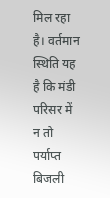मिल रहा है। वर्तमान स्थिति यह है कि मंडी परिसर में न तो पर्याप्त बिजली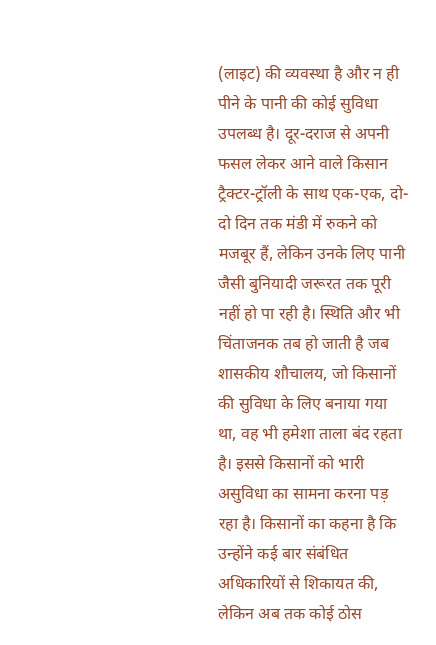(लाइट) की व्यवस्था है और न ही पीने के पानी की कोई सुविधा उपलब्ध है। दूर-दराज से अपनी फसल लेकर आने वाले किसान ट्रैक्टर-ट्रॉली के साथ एक-एक, दो-दो दिन तक मंडी में रुकने को मजबूर हैं, लेकिन उनके लिए पानी जैसी बुनियादी जरूरत तक पूरी नहीं हो पा रही है। स्थिति और भी चिंताजनक तब हो जाती है जब शासकीय शौचालय, जो किसानों की सुविधा के लिए बनाया गया था, वह भी हमेशा ताला बंद रहता है। इससे किसानों को भारी असुविधा का सामना करना पड़ रहा है। किसानों का कहना है कि उन्होंने कई बार संबंधित अधिकारियों से शिकायत की, लेकिन अब तक कोई ठोस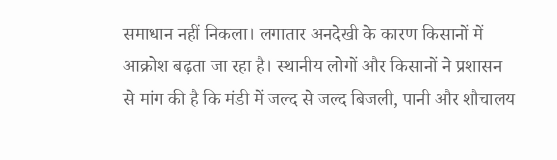समाधान नहीं निकला। लगातार अनदेखी के कारण किसानों में आक्रोश बढ़ता जा रहा है। स्थानीय लोगों और किसानों ने प्रशासन से मांग की है कि मंडी में जल्द से जल्द बिजली, पानी और शौचालय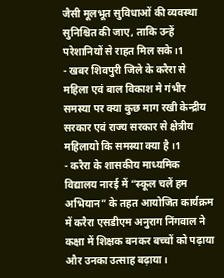जैसी मूलभूत सुविधाओं की व्यवस्था सुनिश्चित की जाए, ताकि उन्हें परेशानियों से राहत मिल सके।1
- खबर शिवपुरी जिले के करैरा से महिला एवं बाल विकाश मे गंभीर समस्या पर क्या कुछ माग रखी केन्द्रीय सरकार एवं राज्य सरकार से क्षेत्रीय महिलायो कि समस्या क्या है ।1
- करैरा के शासकीय माध्यमिक विद्यालय नारई में “स्कूल चलें हम अभियान” के तहत आयोजित कार्यक्रम में करैरा एसडीएम अनुराग निंगवाल ने कक्षा में शिक्षक बनकर बच्चों को पढ़ाया और उनका उत्साह बढ़ाया।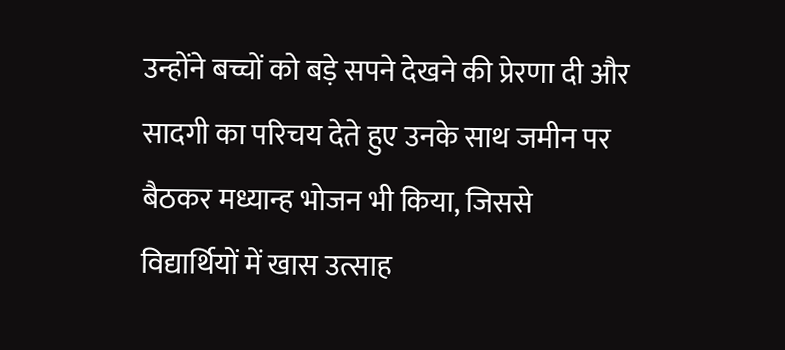उन्होंने बच्चों को बड़े सपने देखने की प्रेरणा दी और सादगी का परिचय देते हुए उनके साथ जमीन पर बैठकर मध्यान्ह भोजन भी किया, जिससे विद्यार्थियों में खास उत्साह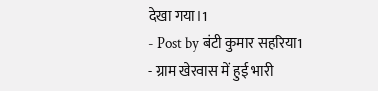देखा गया।1
- Post by बंटी कुमार सहरिया1
- ग्राम खेरवास में हुई भारी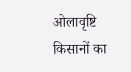ओलावृष्टि किसानों का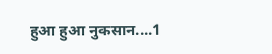हुआ हुआ नुकसान....1